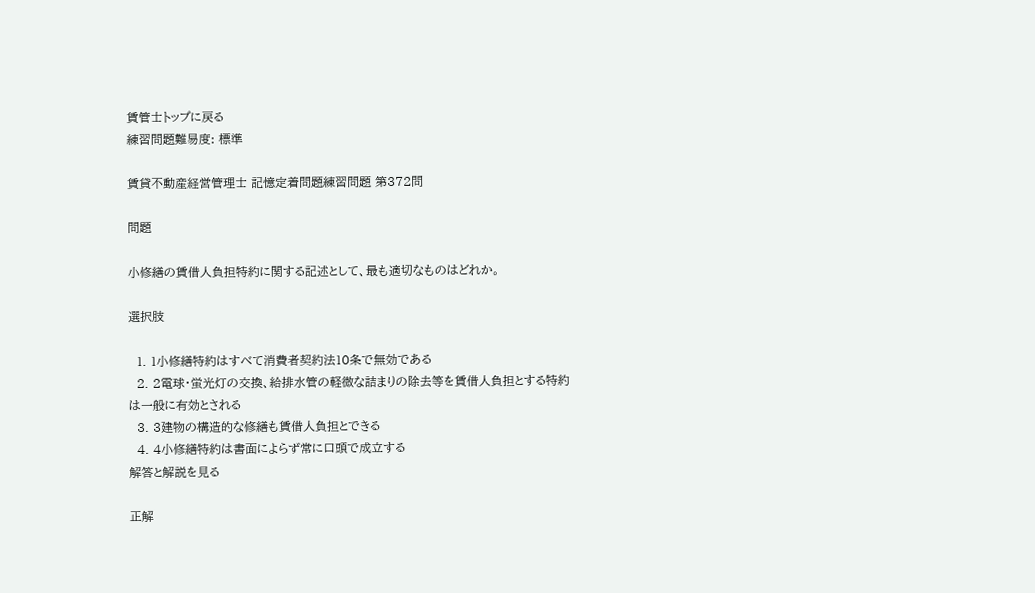賃管士トップに戻る
練習問題難易度: 標準

賃貸不動産経営管理士 記憶定着問題練習問題 第372問

問題

小修繕の賃借人負担特約に関する記述として、最も適切なものはどれか。

選択肢

  1. 1小修繕特約はすべて消費者契約法10条で無効である
  2. 2電球・蛍光灯の交換、給排水管の軽微な詰まりの除去等を賃借人負担とする特約は一般に有効とされる
  3. 3建物の構造的な修繕も賃借人負担とできる
  4. 4小修繕特約は書面によらず常に口頭で成立する
解答と解説を見る

正解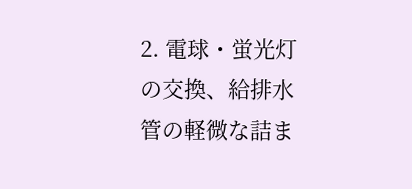2. 電球・蛍光灯の交換、給排水管の軽微な詰ま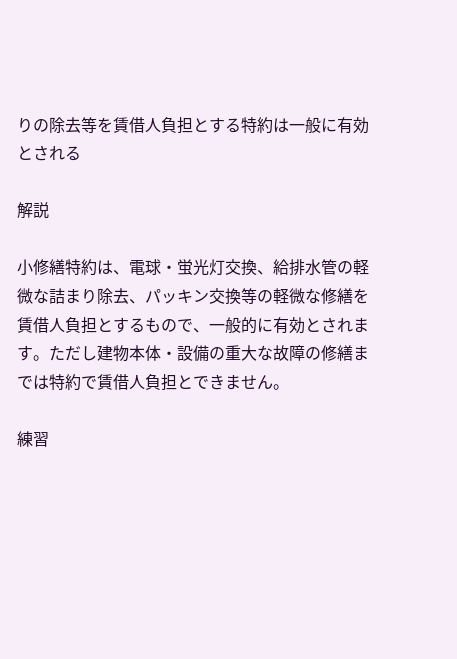りの除去等を賃借人負担とする特約は一般に有効とされる

解説

小修繕特約は、電球・蛍光灯交換、給排水管の軽微な詰まり除去、パッキン交換等の軽微な修繕を賃借人負担とするもので、一般的に有効とされます。ただし建物本体・設備の重大な故障の修繕までは特約で賃借人負担とできません。

練習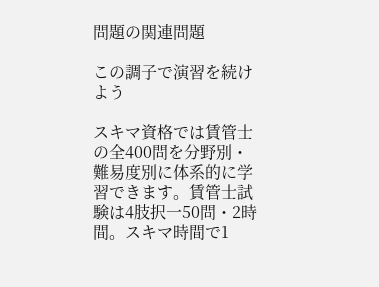問題の関連問題

この調子で演習を続けよう

スキマ資格では賃管士の全400問を分野別・難易度別に体系的に学習できます。賃管士試験は4肢択一50問・2時間。スキマ時間で1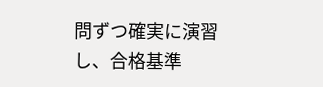問ずつ確実に演習し、合格基準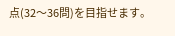点(32〜36問)を目指せます。